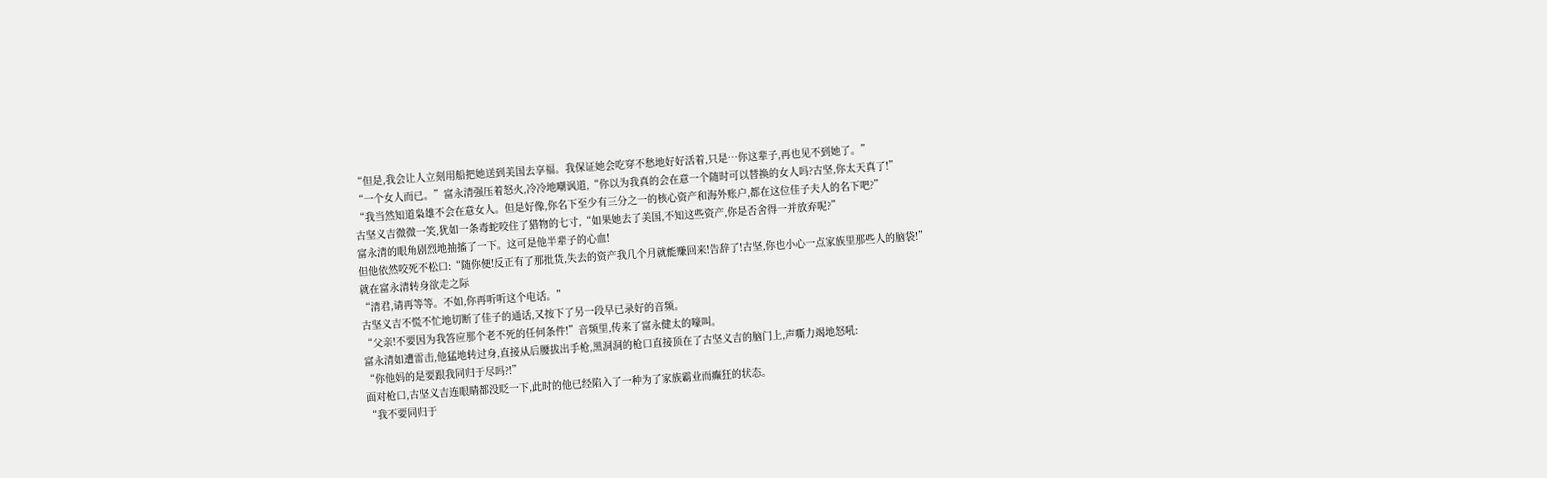“但是,我会让人立刻用船把她送到美国去享福。我保证她会吃穿不愁地好好活着,只是…你这辈子,再也见不到她了。”
“一个女人而已。”富永清强压着怒火,冷冷地嘲讽道,“你以为我真的会在意一个随时可以替换的女人吗?古坚,你太天真了!”
“我当然知道枭雄不会在意女人。但是好像,你名下至少有三分之一的核心资产和海外账户,都在这位佳子夫人的名下吧?”
古坚义吉微微一笑,犹如一条毒蛇咬住了猎物的七寸,“如果她去了美国,不知这些资产,你是否舍得一并放弃呢?”
富永清的眼角剧烈地抽搐了一下。这可是他半辈子的心血!
但他依然咬死不松口:“随你便!反正有了那批货,失去的资产我几个月就能赚回来!告辞了!古坚,你也小心一点家族里那些人的脑袋!”
就在富永清转身欲走之际
“清君,请再等等。不如,你再听听这个电话。”
古坚义吉不慌不忙地切断了佳子的通话,又按下了另一段早已录好的音频。
“父亲!不要因为我答应那个老不死的任何条件!”音频里,传来了富永健太的嚎叫。
富永清如遭雷击,他猛地转过身,直接从后腰拔出手枪,黑洞洞的枪口直接顶在了古坚义吉的脑门上,声嘶力竭地怒吼:
“你他妈的是要跟我同归于尽吗?!”
面对枪口,古坚义吉连眼睛都没眨一下,此时的他已经陷入了一种为了家族霸业而癫狂的状态。
“我不要同归于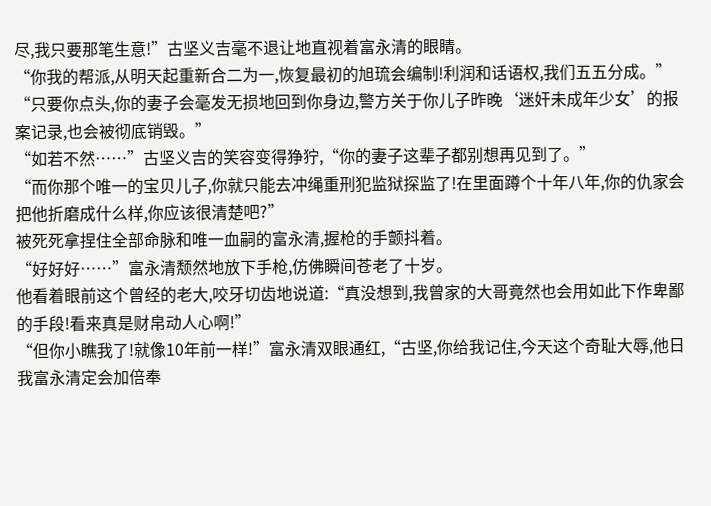尽,我只要那笔生意!”古坚义吉毫不退让地直视着富永清的眼睛。
“你我的帮派,从明天起重新合二为一,恢复最初的旭琉会编制!利润和话语权,我们五五分成。”
“只要你点头,你的妻子会毫发无损地回到你身边,警方关于你儿子昨晚‘迷奸未成年少女’的报案记录,也会被彻底销毁。”
“如若不然……”古坚义吉的笑容变得狰狞,“你的妻子这辈子都别想再见到了。”
“而你那个唯一的宝贝儿子,你就只能去冲绳重刑犯监狱探监了!在里面蹲个十年八年,你的仇家会把他折磨成什么样,你应该很清楚吧?”
被死死拿捏住全部命脉和唯一血嗣的富永清,握枪的手颤抖着。
“好好好……”富永清颓然地放下手枪,仿佛瞬间苍老了十岁。
他看着眼前这个曾经的老大,咬牙切齿地说道:“真没想到,我曾家的大哥竟然也会用如此下作卑鄙的手段!看来真是财帛动人心啊!”
“但你小瞧我了!就像10年前一样!”富永清双眼通红,“古坚,你给我记住,今天这个奇耻大辱,他日我富永清定会加倍奉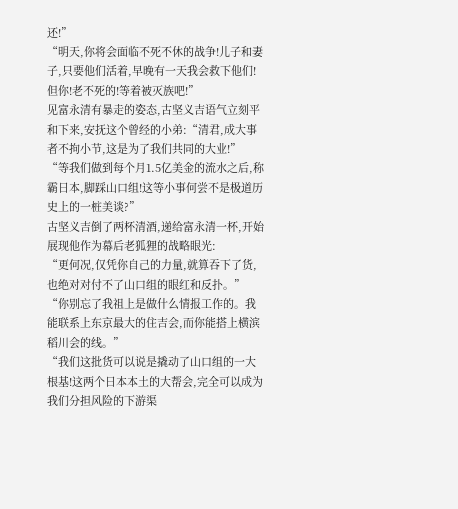还!”
“明天,你将会面临不死不休的战争!儿子和妻子,只要他们活着,早晚有一天我会救下他们!但你!老不死的!等着被灭族吧!”
见富永清有暴走的姿态,古坚义吉语气立刻平和下来,安抚这个曾经的小弟:“清君,成大事者不拘小节,这是为了我们共同的大业!”
“等我们做到每个月1.5亿美金的流水之后,称霸日本,脚踩山口组!这等小事何尝不是极道历史上的一桩美谈?”
古坚义吉倒了两杯清酒,递给富永清一杯,开始展现他作为幕后老狐狸的战略眼光:
“更何况,仅凭你自己的力量,就算吞下了货,也绝对对付不了山口组的眼红和反扑。”
“你别忘了我祖上是做什么情报工作的。我能联系上东京最大的住吉会,而你能搭上横滨稻川会的线。”
“我们这批货可以说是撬动了山口组的一大根基!这两个日本本土的大帮会,完全可以成为我们分担风险的下游渠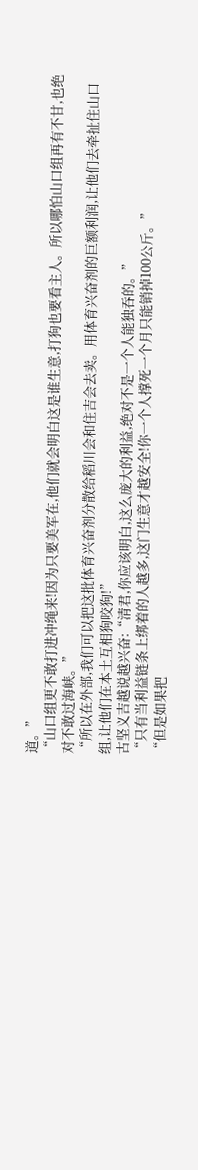道。”
“山口组更不敢打进冲绳来!因为只要美军在,他们就会明白这是谁生意,打狗也要看主人。所以哪怕山口组再有不甘,也绝对不敢过海峡。”
“所以在外部,我们可以把这批体育兴奋剂分散给稻川会和住吉会去卖。用体育兴奋剂的巨额利润,让他们去牵扯住山口组,让他们在本土互相狗咬狗!”
古坚义吉越说越兴奋:“清君,你应该明白,这么庞大的利益,绝对不是一个人能独吞的。”
“只有当利益链条上绑着的人越多,这门生意才越安全!你一个人撑死一个月只能销掉100公斤。”
“但是如果把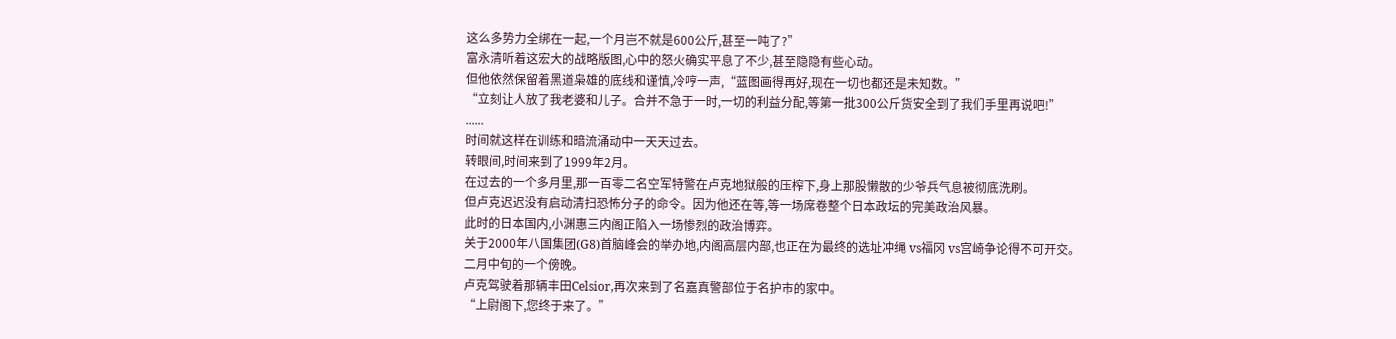这么多势力全绑在一起,一个月岂不就是600公斤,甚至一吨了?”
富永清听着这宏大的战略版图,心中的怒火确实平息了不少,甚至隐隐有些心动。
但他依然保留着黑道枭雄的底线和谨慎,冷哼一声,“蓝图画得再好,现在一切也都还是未知数。”
“立刻让人放了我老婆和儿子。合并不急于一时,一切的利益分配,等第一批300公斤货安全到了我们手里再说吧!”
......
时间就这样在训练和暗流涌动中一天天过去。
转眼间,时间来到了1999年2月。
在过去的一个多月里,那一百零二名空军特警在卢克地狱般的压榨下,身上那股懒散的少爷兵气息被彻底洗刷。
但卢克迟迟没有启动清扫恐怖分子的命令。因为他还在等,等一场席卷整个日本政坛的完美政治风暴。
此时的日本国内,小渊惠三内阁正陷入一场惨烈的政治博弈。
关于2000年八国集团(G8)首脑峰会的举办地,内阁高层内部,也正在为最终的选址冲绳 vs福冈 vs宫崎争论得不可开交。
二月中旬的一个傍晚。
卢克驾驶着那辆丰田Celsior,再次来到了名嘉真警部位于名护市的家中。
“上尉阁下,您终于来了。”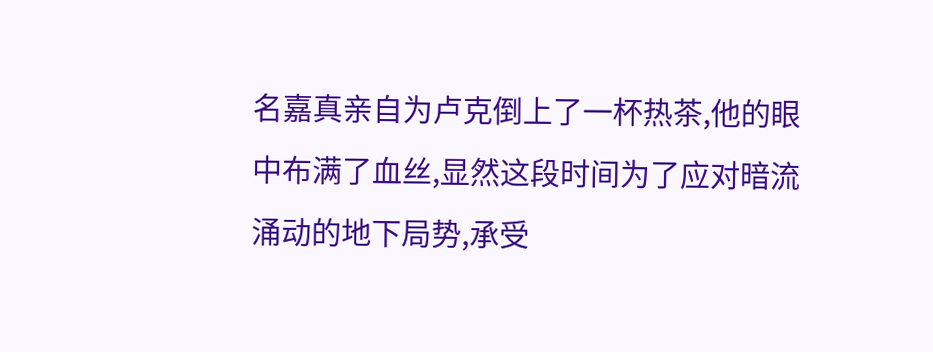名嘉真亲自为卢克倒上了一杯热茶,他的眼中布满了血丝,显然这段时间为了应对暗流涌动的地下局势,承受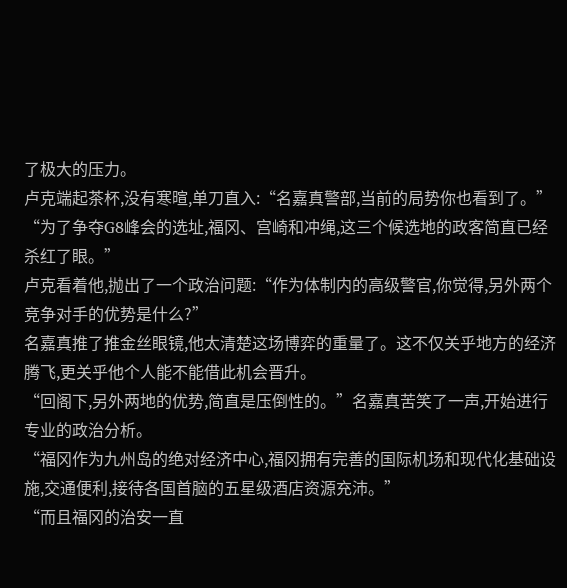了极大的压力。
卢克端起茶杯,没有寒暄,单刀直入:“名嘉真警部,当前的局势你也看到了。”
“为了争夺G8峰会的选址,福冈、宫崎和冲绳,这三个候选地的政客简直已经杀红了眼。”
卢克看着他,抛出了一个政治问题:“作为体制内的高级警官,你觉得,另外两个竞争对手的优势是什么?”
名嘉真推了推金丝眼镜,他太清楚这场博弈的重量了。这不仅关乎地方的经济腾飞,更关乎他个人能不能借此机会晋升。
“回阁下,另外两地的优势,简直是压倒性的。”名嘉真苦笑了一声,开始进行专业的政治分析。
“福冈作为九州岛的绝对经济中心,福冈拥有完善的国际机场和现代化基础设施,交通便利,接待各国首脑的五星级酒店资源充沛。”
“而且福冈的治安一直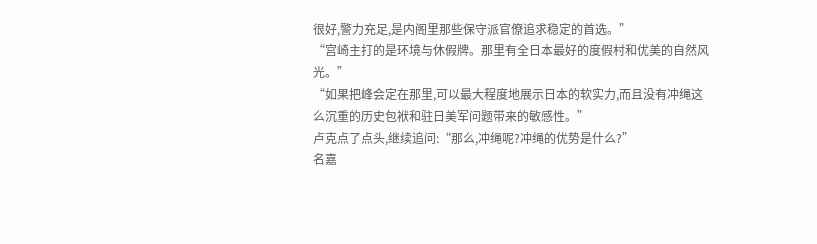很好,警力充足,是内阁里那些保守派官僚追求稳定的首选。”
“宫崎主打的是环境与休假牌。那里有全日本最好的度假村和优美的自然风光。”
“如果把峰会定在那里,可以最大程度地展示日本的软实力,而且没有冲绳这么沉重的历史包袱和驻日美军问题带来的敏感性。”
卢克点了点头,继续追问:“那么,冲绳呢?冲绳的优势是什么?”
名嘉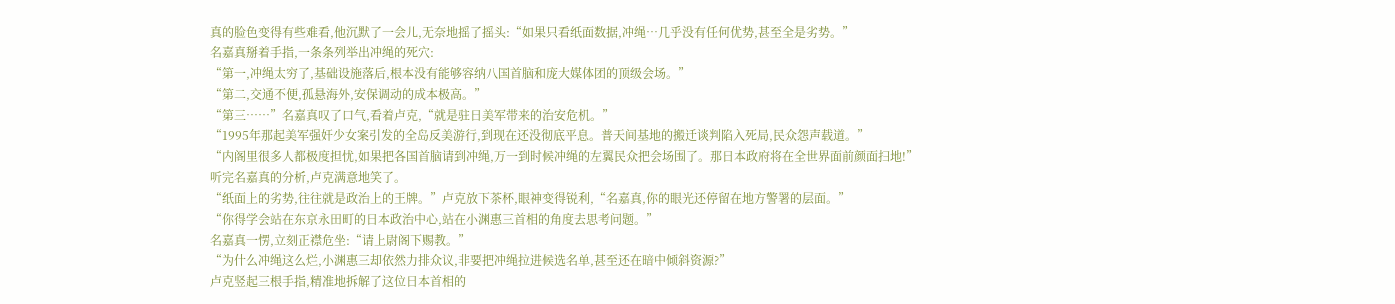真的脸色变得有些难看,他沉默了一会儿,无奈地摇了摇头:“如果只看纸面数据,冲绳…几乎没有任何优势,甚至全是劣势。”
名嘉真掰着手指,一条条列举出冲绳的死穴:
“第一,冲绳太穷了,基础设施落后,根本没有能够容纳八国首脑和庞大媒体团的顶级会场。”
“第二,交通不便,孤悬海外,安保调动的成本极高。”
“第三……”名嘉真叹了口气,看着卢克,“就是驻日美军带来的治安危机。”
“1995年那起美军强奸少女案引发的全岛反美游行,到现在还没彻底平息。普天间基地的搬迁谈判陷入死局,民众怨声载道。”
“内阁里很多人都极度担忧,如果把各国首脑请到冲绳,万一到时候冲绳的左翼民众把会场围了。那日本政府将在全世界面前颜面扫地!”
听完名嘉真的分析,卢克满意地笑了。
“纸面上的劣势,往往就是政治上的王牌。”卢克放下茶杯,眼神变得锐利,“名嘉真,你的眼光还停留在地方警署的层面。”
“你得学会站在东京永田町的日本政治中心,站在小渊惠三首相的角度去思考问题。”
名嘉真一愣,立刻正襟危坐:“请上尉阁下赐教。”
“为什么冲绳这么烂,小渊惠三却依然力排众议,非要把冲绳拉进候选名单,甚至还在暗中倾斜资源?”
卢克竖起三根手指,精准地拆解了这位日本首相的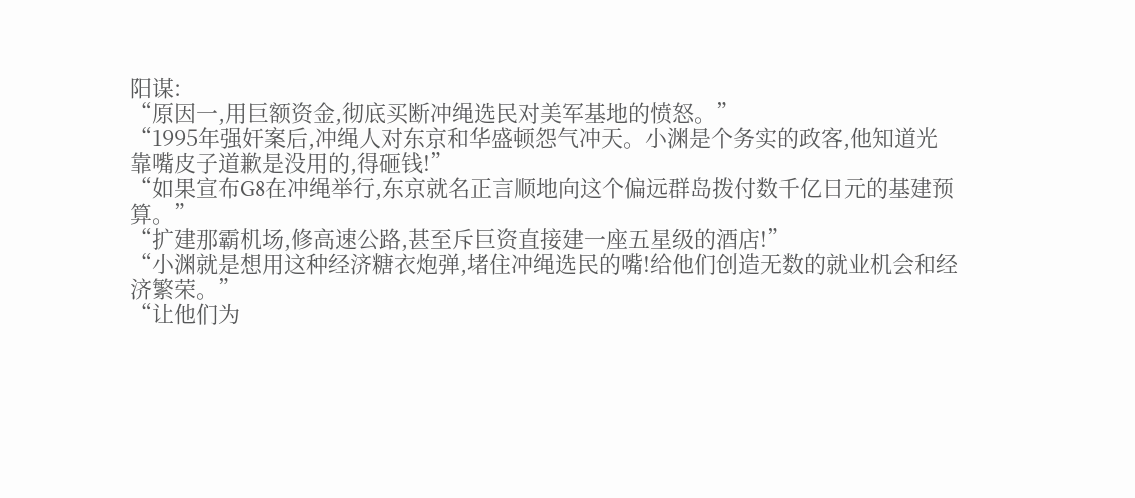阳谋:
“原因一,用巨额资金,彻底买断冲绳选民对美军基地的愤怒。”
“1995年强奸案后,冲绳人对东京和华盛顿怨气冲天。小渊是个务实的政客,他知道光靠嘴皮子道歉是没用的,得砸钱!”
“如果宣布G8在冲绳举行,东京就名正言顺地向这个偏远群岛拨付数千亿日元的基建预算。”
“扩建那霸机场,修高速公路,甚至斥巨资直接建一座五星级的酒店!”
“小渊就是想用这种经济糖衣炮弹,堵住冲绳选民的嘴!给他们创造无数的就业机会和经济繁荣。”
“让他们为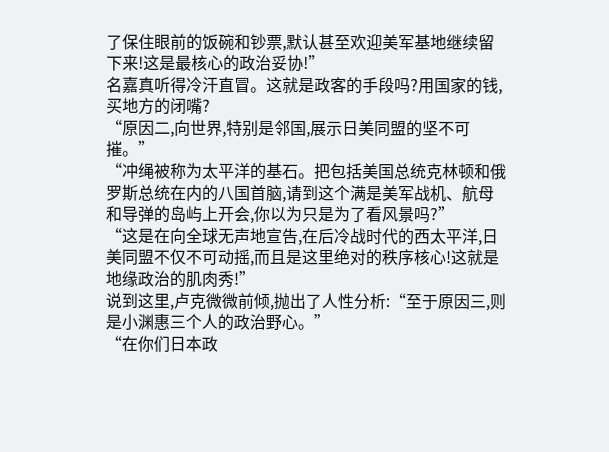了保住眼前的饭碗和钞票,默认甚至欢迎美军基地继续留下来!这是最核心的政治妥协!”
名嘉真听得冷汗直冒。这就是政客的手段吗?用国家的钱,买地方的闭嘴?
“原因二,向世界,特别是邻国,展示日美同盟的坚不可摧。”
“冲绳被称为太平洋的基石。把包括美国总统克林顿和俄罗斯总统在内的八国首脑,请到这个满是美军战机、航母和导弹的岛屿上开会,你以为只是为了看风景吗?”
“这是在向全球无声地宣告,在后冷战时代的西太平洋,日美同盟不仅不可动摇,而且是这里绝对的秩序核心!这就是地缘政治的肌肉秀!”
说到这里,卢克微微前倾,抛出了人性分析:“至于原因三,则是小渊惠三个人的政治野心。”
“在你们日本政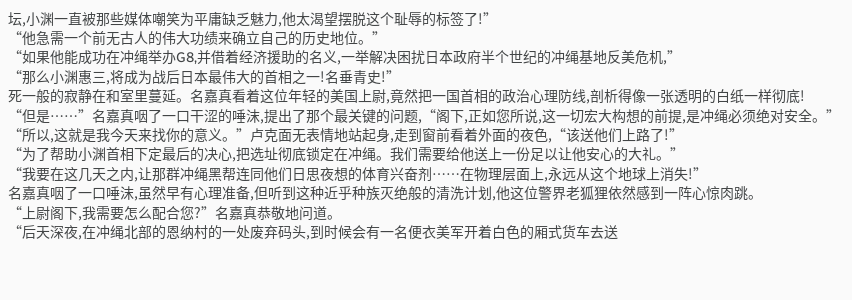坛,小渊一直被那些媒体嘲笑为平庸缺乏魅力,他太渴望摆脱这个耻辱的标签了!”
“他急需一个前无古人的伟大功绩来确立自己的历史地位。”
“如果他能成功在冲绳举办G8,并借着经济援助的名义,一举解决困扰日本政府半个世纪的冲绳基地反美危机,”
“那么小渊惠三,将成为战后日本最伟大的首相之一!名垂青史!”
死一般的寂静在和室里蔓延。名嘉真看着这位年轻的美国上尉,竟然把一国首相的政治心理防线,剖析得像一张透明的白纸一样彻底!
“但是……”名嘉真咽了一口干涩的唾沫,提出了那个最关键的问题,“阁下,正如您所说,这一切宏大构想的前提,是冲绳必须绝对安全。”
“所以,这就是我今天来找你的意义。”卢克面无表情地站起身,走到窗前看着外面的夜色,“该送他们上路了!”
“为了帮助小渊首相下定最后的决心,把选址彻底锁定在冲绳。我们需要给他送上一份足以让他安心的大礼。”
“我要在这几天之内,让那群冲绳黑帮连同他们日思夜想的体育兴奋剂……在物理层面上,永远从这个地球上消失!”
名嘉真咽了一口唾沫,虽然早有心理准备,但听到这种近乎种族灭绝般的清洗计划,他这位警界老狐狸依然感到一阵心惊肉跳。
“上尉阁下,我需要怎么配合您?”名嘉真恭敬地问道。
“后天深夜,在冲绳北部的恩纳村的一处废弃码头,到时候会有一名便衣美军开着白色的厢式货车去送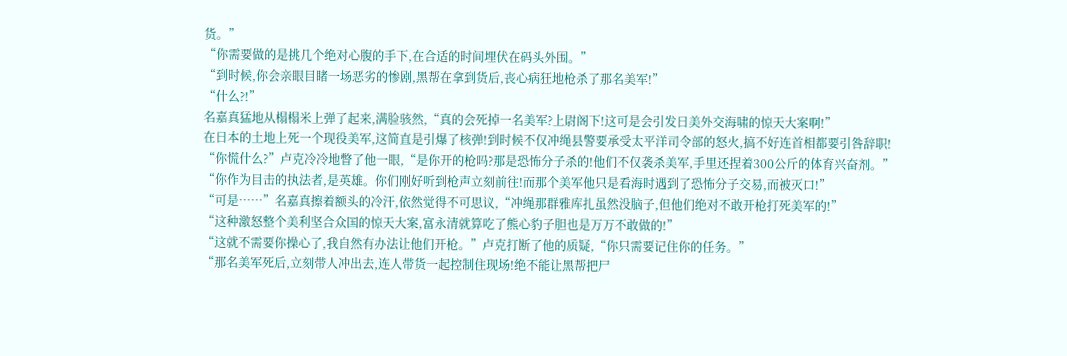货。”
“你需要做的是挑几个绝对心腹的手下,在合适的时间埋伏在码头外围。”
“到时候,你会亲眼目睹一场恶劣的惨剧,黑帮在拿到货后,丧心病狂地枪杀了那名美军!”
“什么?!”
名嘉真猛地从榻榻米上弹了起来,满脸骇然,“真的会死掉一名美军?上尉阁下!这可是会引发日美外交海啸的惊天大案啊!”
在日本的土地上死一个现役美军,这简直是引爆了核弹!到时候不仅冲绳县警要承受太平洋司令部的怒火,搞不好连首相都要引咎辞职!
“你慌什么?”卢克冷冷地瞥了他一眼,“是你开的枪吗?那是恐怖分子杀的!他们不仅袭杀美军,手里还捏着300公斤的体育兴奋剂。”
“你作为目击的执法者,是英雄。你们刚好听到枪声立刻前往!而那个美军他只是看海时遇到了恐怖分子交易,而被灭口!”
“可是……”名嘉真擦着额头的冷汗,依然觉得不可思议,“冲绳那群雅库扎虽然没脑子,但他们绝对不敢开枪打死美军的!”
“这种激怒整个美利坚合众国的惊天大案,富永清就算吃了熊心豹子胆也是万万不敢做的!”
“这就不需要你操心了,我自然有办法让他们开枪。”卢克打断了他的质疑,“你只需要记住你的任务。”
“那名美军死后,立刻带人冲出去,连人带货一起控制住现场!绝不能让黑帮把尸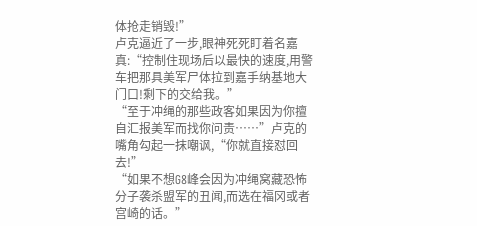体抢走销毁!”
卢克逼近了一步,眼神死死盯着名嘉真:“控制住现场后以最快的速度,用警车把那具美军尸体拉到嘉手纳基地大门口!剩下的交给我。”
“至于冲绳的那些政客如果因为你擅自汇报美军而找你问责……”卢克的嘴角勾起一抹嘲讽,“你就直接怼回去!”
“如果不想G8峰会因为冲绳窝藏恐怖分子袭杀盟军的丑闻,而选在福冈或者宫崎的话。”